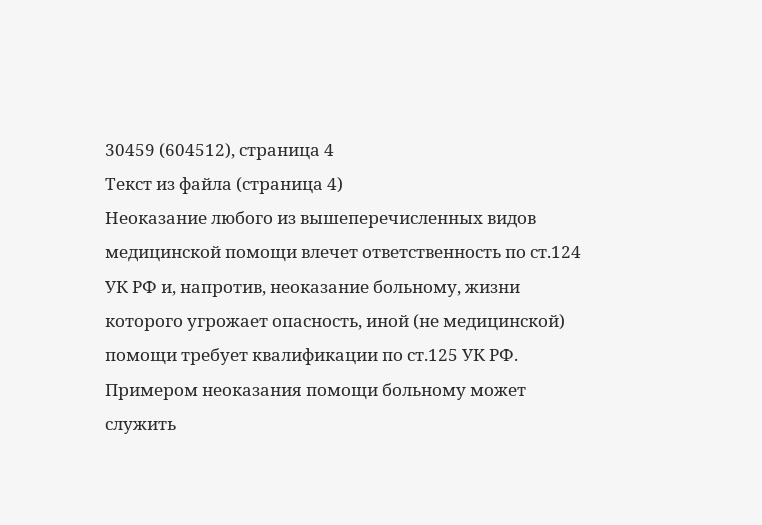30459 (604512), страница 4
Текст из файла (страница 4)
Неоказание любого из вышеперечисленных видов медицинской помощи влечет ответственность по ст.124 УК РФ и, напротив, неоказание больному, жизни которого угрожает опасность, иной (не медицинской) помощи требует квалификации по ст.125 УК РФ.
Примером неоказания помощи больному может служить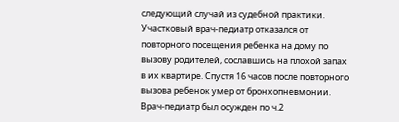следующий случай из судебной практики. Участковый врач-педиатр отказался от повторного посещения ребенка на дому по вызову родителей, сославшись на плохой запах в их квартире. Спустя 16 часов после повторного вызова ребенок умер от бронхопневмонии. Врач-педиатр был осужден по ч.2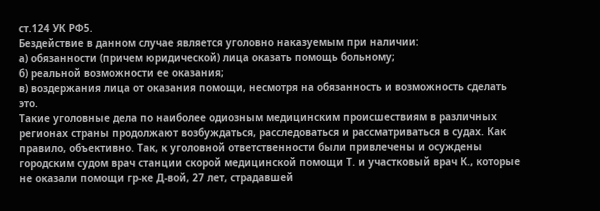ст.124 УК РФ5.
Бездействие в данном случае является уголовно наказуемым при наличии:
а) обязанности (причем юридической) лица оказать помощь больному;
б) реальной возможности ее оказания;
в) воздержания лица от оказания помощи, несмотря на обязанность и возможность сделать это.
Такие уголовные дела по наиболее одиозным медицинским происшествиям в различных регионах страны продолжают возбуждаться, расследоваться и рассматриваться в судах. Как правило, объективно. Так, к уголовной ответственности были привлечены и осуждены городским судом врач станции скорой медицинской помощи Т. и участковый врач К., которые не оказали помощи гр-ке Д-вой, 27 лет, страдавшей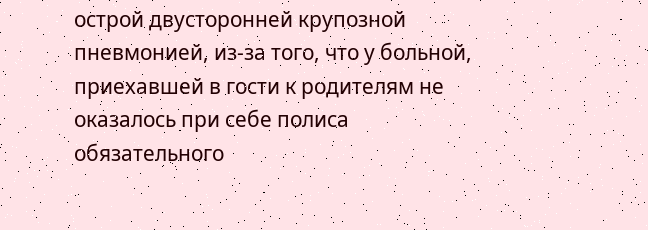острой двусторонней крупозной пневмонией, из-за того, что у больной, приехавшей в гости к родителям не оказалось при себе полиса обязательного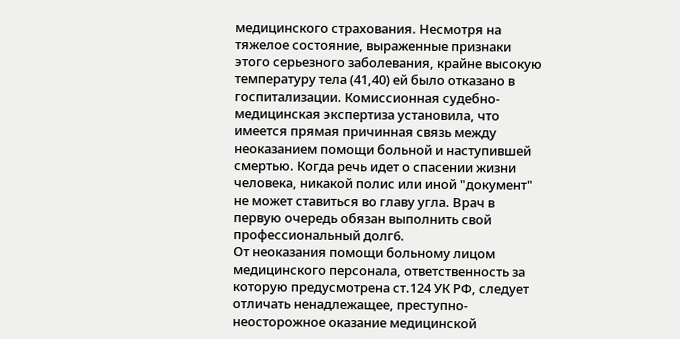медицинского страхования. Несмотря на тяжелое состояние, выраженные признаки этого серьезного заболевания, крайне высокую температуру тела (41,40) ей было отказано в госпитализации. Комиссионная судебно-медицинская экспертиза установила, что имеется прямая причинная связь между неоказанием помощи больной и наступившей смертью. Когда речь идет о спасении жизни человека, никакой полис или иной "документ" не может ставиться во главу угла. Врач в первую очередь обязан выполнить свой профессиональный долг6.
От неоказания помощи больному лицом медицинского персонала, ответственность за которую предусмотрена ст.124 УК РФ, следует отличать ненадлежащее, преступно-неосторожное оказание медицинской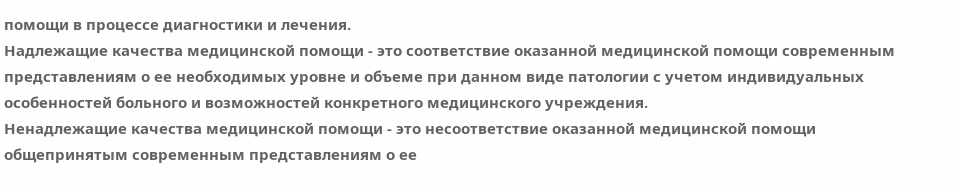помощи в процессе диагностики и лечения.
Надлежащие качества медицинской помощи - это соответствие оказанной медицинской помощи современным представлениям о ее необходимых уровне и объеме при данном виде патологии с учетом индивидуальных особенностей больного и возможностей конкретного медицинского учреждения.
Ненадлежащие качества медицинской помощи - это несоответствие оказанной медицинской помощи общепринятым современным представлениям о ее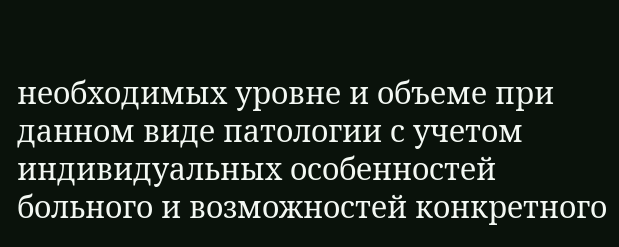необходимых уровне и объеме при данном виде патологии с учетом индивидуальных особенностей больного и возможностей конкретного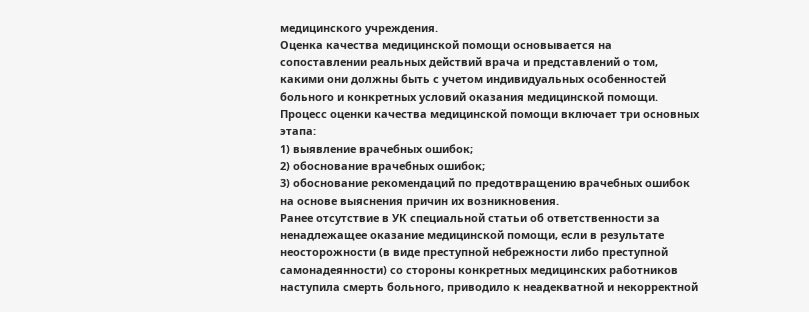медицинского учреждения.
Оценка качества медицинской помощи основывается на сопоставлении реальных действий врача и представлений о том, какими они должны быть с учетом индивидуальных особенностей больного и конкретных условий оказания медицинской помощи. Процесс оценки качества медицинской помощи включает три основных этапа:
1) выявление врачебных ошибок;
2) обоснование врачебных ошибок;
3) обоснование рекомендаций по предотвращению врачебных ошибок на основе выяснения причин их возникновения.
Ранее отсутствие в УК специальной статьи об ответственности за ненадлежащее оказание медицинской помощи, если в результате неосторожности (в виде преступной небрежности либо преступной самонадеянности) со стороны конкретных медицинских работников наступила смерть больного, приводило к неадекватной и некорректной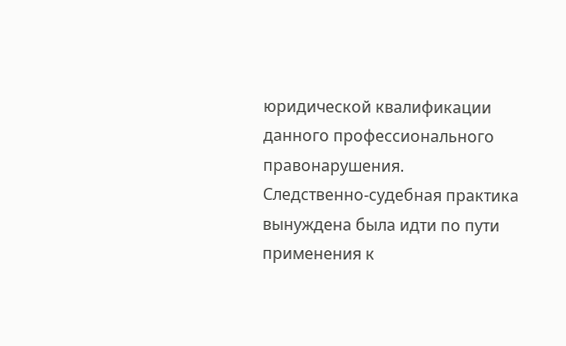юридической квалификации данного профессионального правонарушения.
Следственно-судебная практика вынуждена была идти по пути применения к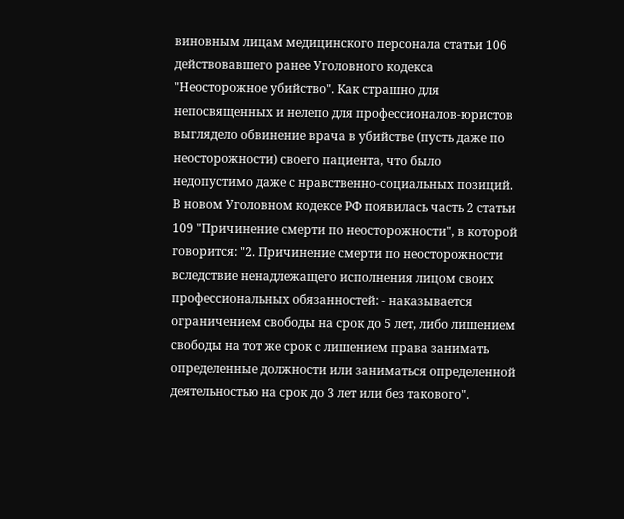виновным лицам медицинского персонала статьи 106 действовавшего ранее Уголовного кодекса "Неосторожное убийство". Как страшно для непосвященных и нелепо для профессионалов-юристов выглядело обвинение врача в убийстве (пусть даже по неосторожности) своего пациента, что было недопустимо даже с нравственно-социальных позиций.
В новом Уголовном кодексе РФ появилась часть 2 статьи 109 "Причинение смерти по неосторожности", в которой говорится: "2. Причинение смерти по неосторожности вследствие ненадлежащего исполнения лицом своих профессиональных обязанностей: - наказывается ограничением свободы на срок до 5 лет, либо лишением свободы на тот же срок с лишением права занимать определенные должности или заниматься определенной деятельностью на срок до 3 лет или без такового".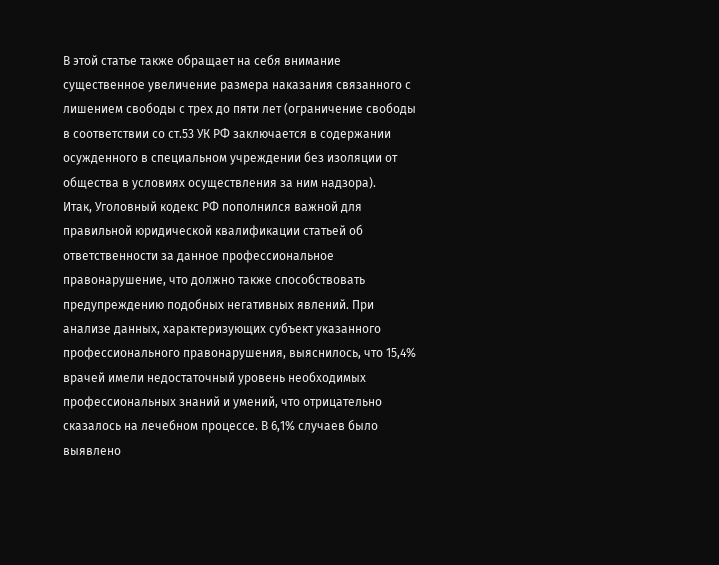В этой статье также обращает на себя внимание существенное увеличение размера наказания связанного с лишением свободы с трех до пяти лет (ограничение свободы в соответствии со ст.53 УК РФ заключается в содержании осужденного в специальном учреждении без изоляции от общества в условиях осуществления за ним надзора).
Итак, Уголовный кодекс РФ пополнился важной для правильной юридической квалификации статьей об ответственности за данное профессиональное правонарушение, что должно также способствовать предупреждению подобных негативных явлений. При анализе данных, характеризующих субъект указанного профессионального правонарушения, выяснилось, что 15,4% врачей имели недостаточный уровень необходимых профессиональных знаний и умений, что отрицательно сказалось на лечебном процессе. В 6,1% случаев было выявлено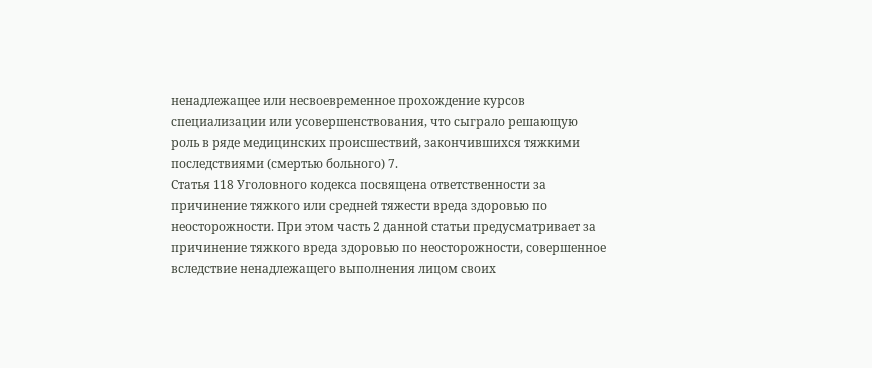ненадлежащее или несвоевременное прохождение курсов специализации или усовершенствования, что сыграло решающую роль в ряде медицинских происшествий, закончившихся тяжкими последствиями (смертью больного) 7.
Статья 118 Уголовного кодекса посвящена ответственности за причинение тяжкого или средней тяжести вреда здоровью по неосторожности. При этом часть 2 данной статьи предусматривает за причинение тяжкого вреда здоровью по неосторожности, совершенное вследствие ненадлежащего выполнения лицом своих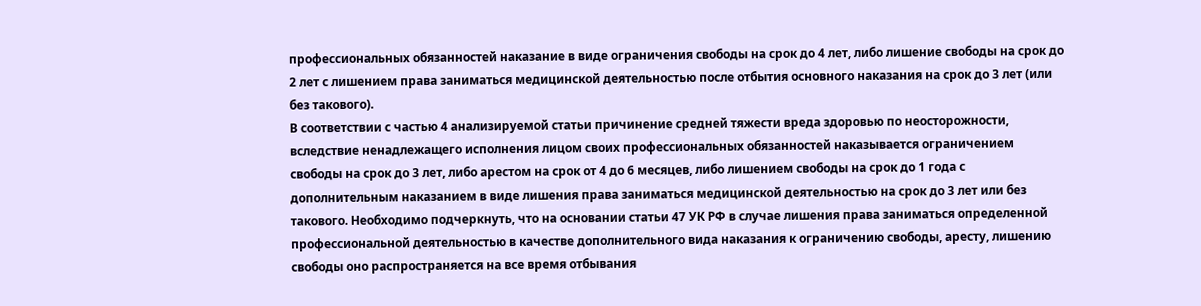профессиональных обязанностей наказание в виде ограничения свободы на срок до 4 лет, либо лишение свободы на срок до 2 лет с лишением права заниматься медицинской деятельностью после отбытия основного наказания на срок до 3 лет (или без такового).
В соответствии с частью 4 анализируемой статьи причинение средней тяжести вреда здоровью по неосторожности, вследствие ненадлежащего исполнения лицом своих профессиональных обязанностей наказывается ограничением свободы на срок до 3 лет, либо арестом на срок от 4 до 6 месяцев, либо лишением свободы на срок до 1 года с дополнительным наказанием в виде лишения права заниматься медицинской деятельностью на срок до 3 лет или без такового. Необходимо подчеркнуть, что на основании статьи 47 УК РФ в случае лишения права заниматься определенной профессиональной деятельностью в качестве дополнительного вида наказания к ограничению свободы, аресту, лишению свободы оно распространяется на все время отбывания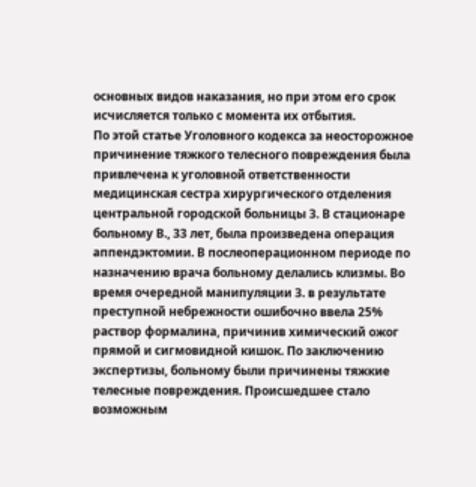основных видов наказания, но при этом его срок исчисляется только с момента их отбытия.
По этой статье Уголовного кодекса за неосторожное причинение тяжкого телесного повреждения была привлечена к уголовной ответственности медицинская сестра хирургического отделения центральной городской больницы З. В стационаре больному В., 33 лет, была произведена операция аппендэктомии. В послеоперационном периоде по назначению врача больному делались клизмы. Во время очередной манипуляции З. в результате преступной небрежности ошибочно ввела 25% раствор формалина, причинив химический ожог прямой и сигмовидной кишок. По заключению экспертизы, больному были причинены тяжкие телесные повреждения. Происшедшее стало возможным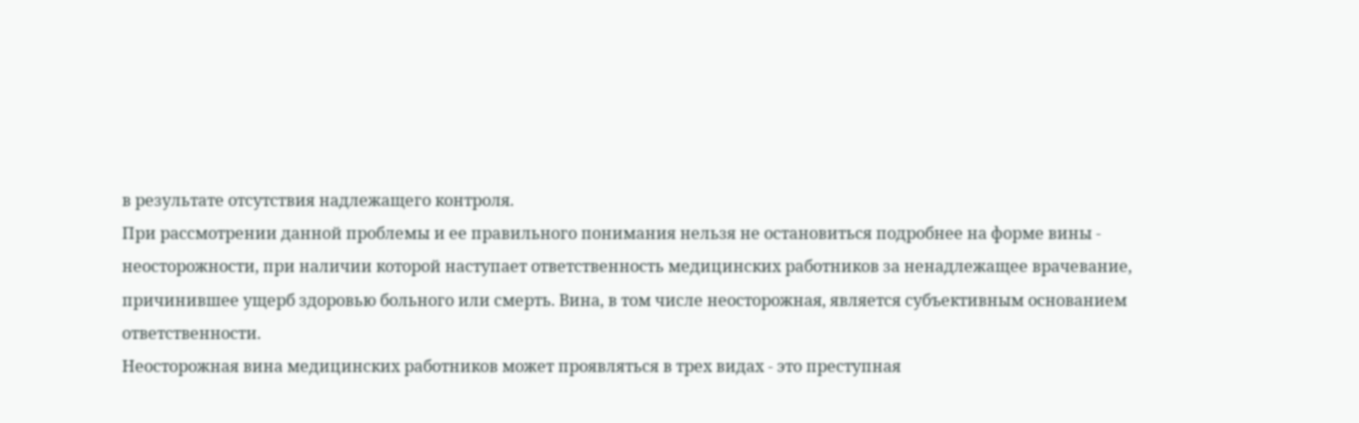в результате отсутствия надлежащего контроля.
При рассмотрении данной проблемы и ее правильного понимания нельзя не остановиться подробнее на форме вины - неосторожности, при наличии которой наступает ответственность медицинских работников за ненадлежащее врачевание, причинившее ущерб здоровью больного или смерть. Вина, в том числе неосторожная, является субъективным основанием ответственности.
Неосторожная вина медицинских работников может проявляться в трех видах - это преступная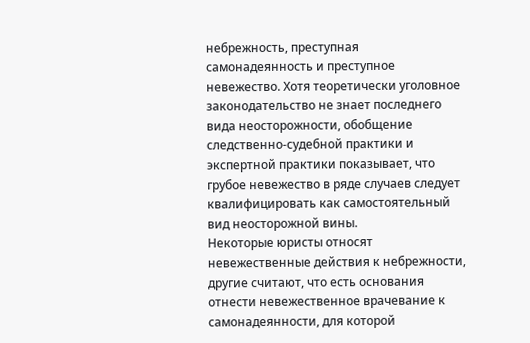небрежность, преступная самонадеянность и преступное невежество. Хотя теоретически уголовное законодательство не знает последнего вида неосторожности, обобщение следственно-судебной практики и экспертной практики показывает, что грубое невежество в ряде случаев следует квалифицировать как самостоятельный вид неосторожной вины.
Некоторые юристы относят невежественные действия к небрежности, другие считают, что есть основания отнести невежественное врачевание к самонадеянности, для которой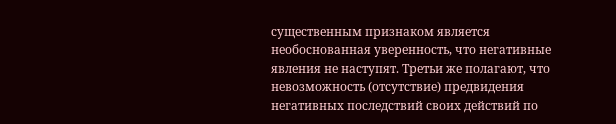существенным признаком является необоснованная уверенность, что негативные явления не наступят. Третьи же полагают, что невозможность (отсутствие) предвидения негативных последствий своих действий по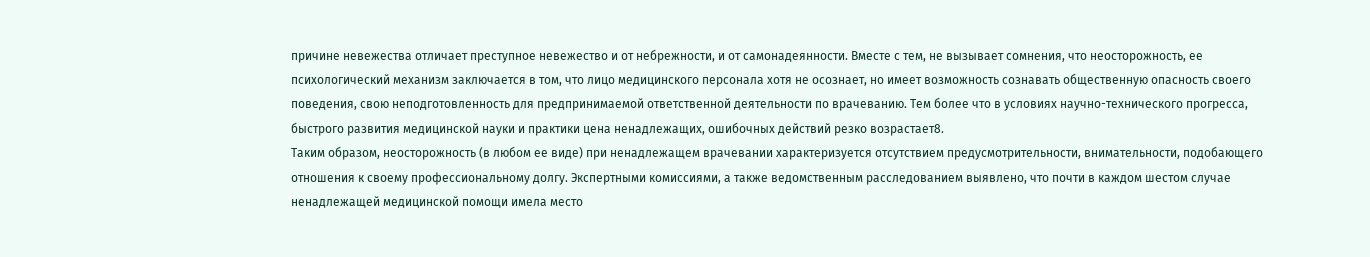причине невежества отличает преступное невежество и от небрежности, и от самонадеянности. Вместе с тем, не вызывает сомнения, что неосторожность, ее психологический механизм заключается в том, что лицо медицинского персонала хотя не осознает, но имеет возможность сознавать общественную опасность своего поведения, свою неподготовленность для предпринимаемой ответственной деятельности по врачеванию. Тем более что в условиях научно-технического прогресса, быстрого развития медицинской науки и практики цена ненадлежащих, ошибочных действий резко возрастает8.
Таким образом, неосторожность (в любом ее виде) при ненадлежащем врачевании характеризуется отсутствием предусмотрительности, внимательности, подобающего отношения к своему профессиональному долгу. Экспертными комиссиями, а также ведомственным расследованием выявлено, что почти в каждом шестом случае ненадлежащей медицинской помощи имела место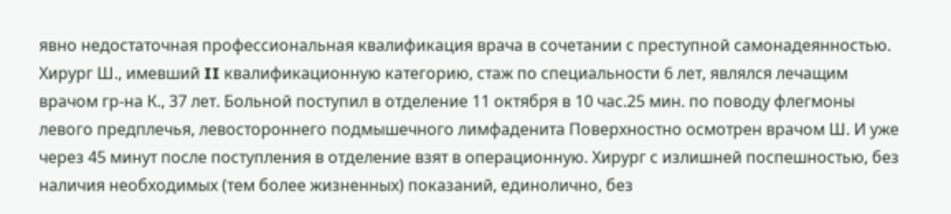явно недостаточная профессиональная квалификация врача в сочетании с преступной самонадеянностью.
Хирург Ш., имевший II квалификационную категорию, стаж по специальности 6 лет, являлся лечащим врачом гр-на К., 37 лет. Больной поступил в отделение 11 октября в 10 час.25 мин. по поводу флегмоны левого предплечья, левостороннего подмышечного лимфаденита Поверхностно осмотрен врачом Ш. И уже через 45 минут после поступления в отделение взят в операционную. Хирург с излишней поспешностью, без наличия необходимых (тем более жизненных) показаний, единолично, без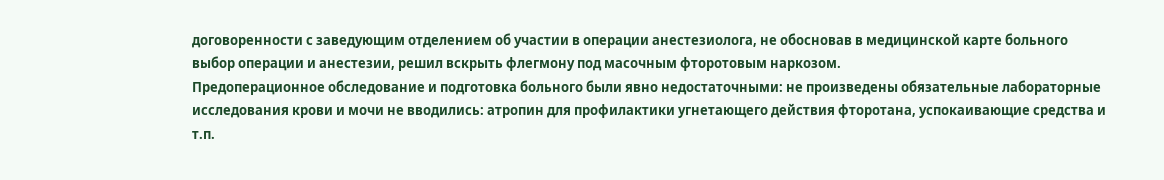договоренности с заведующим отделением об участии в операции анестезиолога, не обосновав в медицинской карте больного выбор операции и анестезии, решил вскрыть флегмону под масочным фторотовым наркозом.
Предоперационное обследование и подготовка больного были явно недостаточными: не произведены обязательные лабораторные исследования крови и мочи не вводились: атропин для профилактики угнетающего действия фторотана, успокаивающие средства и т.п.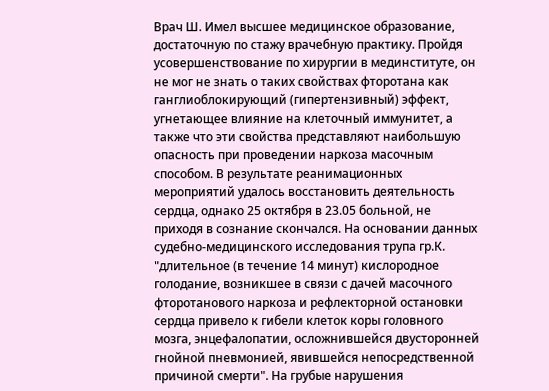Врач Ш. Имел высшее медицинское образование, достаточную по стажу врачебную практику. Пройдя усовершенствование по хирургии в мединституте, он не мог не знать о таких свойствах фторотана как ганглиоблокирующий (гипертензивный) эффект, угнетающее влияние на клеточный иммунитет, а также что эти свойства представляют наибольшую опасность при проведении наркоза масочным способом. В результате реанимационных мероприятий удалось восстановить деятельность сердца, однако 25 октября в 23.05 больной, не приходя в сознание скончался. На основании данных судебно-медицинского исследования трупа гр.К. "длительное (в течение 14 минут) кислородное голодание, возникшее в связи с дачей масочного фторотанового наркоза и рефлекторной остановки сердца привело к гибели клеток коры головного мозга, энцефалопатии, осложнившейся двусторонней гнойной пневмонией, явившейся непосредственной причиной смерти". На грубые нарушения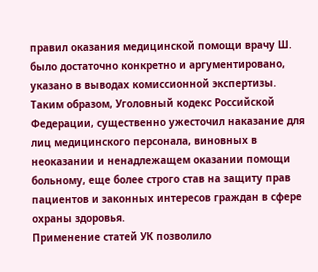правил оказания медицинской помощи врачу Ш. было достаточно конкретно и аргументировано, указано в выводах комиссионной экспертизы.
Таким образом, Уголовный кодекс Российской Федерации, существенно ужесточил наказание для лиц медицинского персонала, виновных в неоказании и ненадлежащем оказании помощи больному, еще более строго став на защиту прав пациентов и законных интересов граждан в сфере охраны здоровья.
Применение статей УК позволило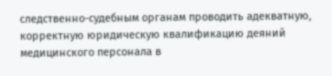следственно-судебным органам проводить адекватную, корректную юридическую квалификацию деяний медицинского персонала в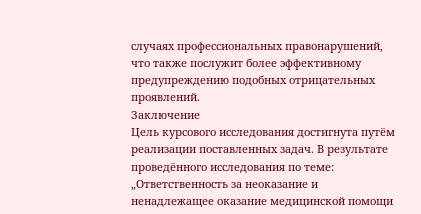случаях профессиональных правонарушений, что также послужит более эффективному предупреждению подобных отрицательных проявлений.
Заключение
Цель курсового исследования достигнута путём реализации поставленных задач. В результате проведённого исследования по теме: „Ответственность за неоказание и ненадлежащее оказание медицинской помощи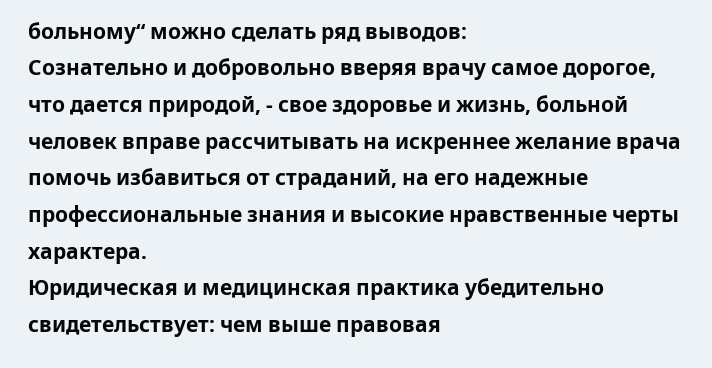больному“ можно сделать ряд выводов:
Сознательно и добровольно вверяя врачу самое дорогое, что дается природой, - свое здоровье и жизнь, больной человек вправе рассчитывать на искреннее желание врача помочь избавиться от страданий, на его надежные профессиональные знания и высокие нравственные черты характера.
Юридическая и медицинская практика убедительно свидетельствует: чем выше правовая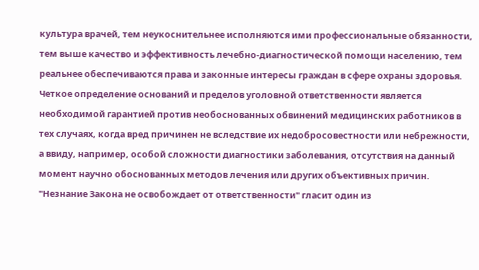культура врачей, тем неукоснительнее исполняются ими профессиональные обязанности, тем выше качество и эффективность лечебно-диагностической помощи населению, тем реальнее обеспечиваются права и законные интересы граждан в сфере охраны здоровья.
Четкое определение оснований и пределов уголовной ответственности является необходимой гарантией против необоснованных обвинений медицинских работников в тех случаях, когда вред причинен не вследствие их недобросовестности или небрежности, а ввиду, например, особой сложности диагностики заболевания, отсутствия на данный момент научно обоснованных методов лечения или других объективных причин.
"Незнание Закона не освобождает от ответственности" гласит один из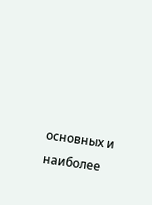основных и наиболее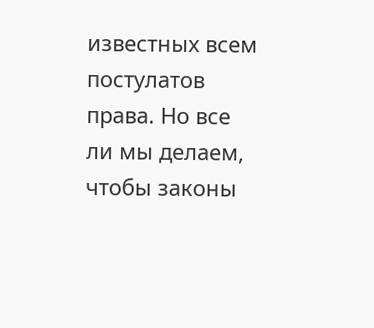известных всем постулатов права. Но все ли мы делаем, чтобы законы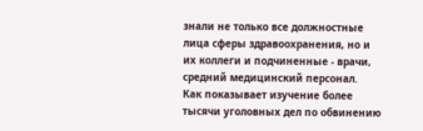знали не только все должностные лица сферы здравоохранения, но и их коллеги и подчиненные - врачи, средний медицинский персонал.
Как показывает изучение более тысячи уголовных дел по обвинению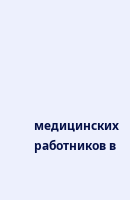медицинских работников в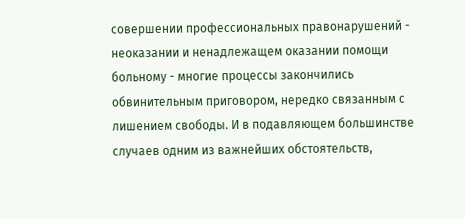совершении профессиональных правонарушений - неоказании и ненадлежащем оказании помощи больному - многие процессы закончились обвинительным приговором, нередко связанным с лишением свободы. И в подавляющем большинстве случаев одним из важнейших обстоятельств,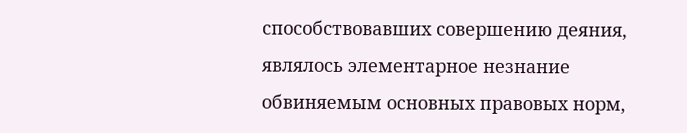способствовавших совершению деяния, являлось элементарное незнание обвиняемым основных правовых норм,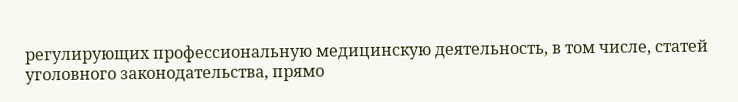регулирующих профессиональную медицинскую деятельность, в том числе, статей уголовного законодательства, прямо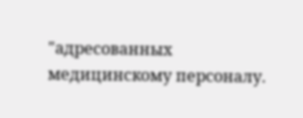"адресованных медицинскому персоналу.